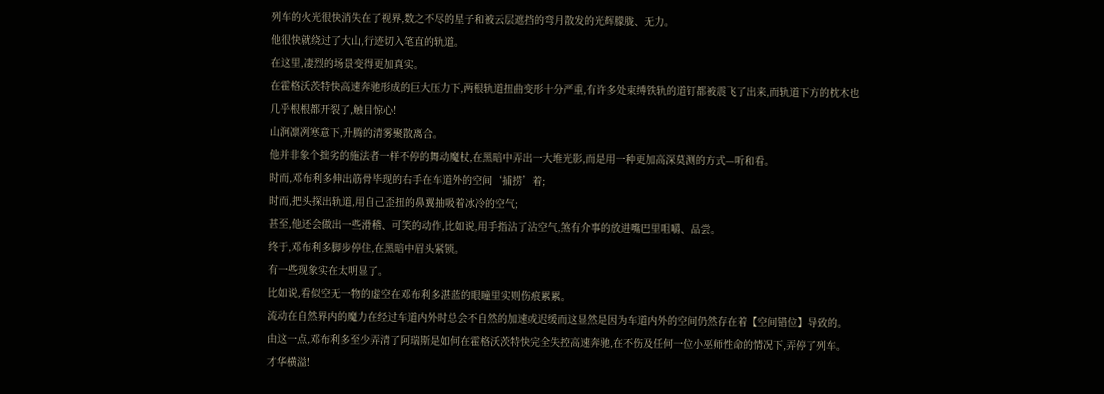列车的火光很快消失在了视界,数之不尽的星子和被云层遮挡的弯月散发的光辉朦胧、无力。
他很快就绕过了大山,行迹切入笔直的轨道。
在这里,凄烈的场景变得更加真实。
在霍格沃茨特快高速奔驰形成的巨大压力下,两根轨道扭曲变形十分严重,有许多处束缚铁轨的道钉都被震飞了出来,而轨道下方的枕木也几乎根根都开裂了,触目惊心!
山涧凛冽寒意下,升腾的清雾聚散离合。
他并非象个拙劣的施法者一样不停的舞动魔杖,在黑暗中弄出一大堆光影,而是用一种更加高深莫测的方式—听和看。
时而,邓布利多伸出筋骨毕现的右手在车道外的空间‘捕捞’着;
时而,把头探出轨道,用自己歪扭的鼻翼抽吸着冰冷的空气;
甚至,他还会做出一些滑稽、可笑的动作,比如说,用手指沾了沾空气,煞有介事的放进嘴巴里咀嚼、品尝。
终于,邓布利多脚步停住,在黑暗中眉头紧锁。
有一些现象实在太明显了。
比如说,看似空无一物的虚空在邓布利多湛蓝的眼瞳里实则伤痕累累。
流动在自然界内的魔力在经过车道内外时总会不自然的加速或迟缓而这显然是因为车道内外的空间仍然存在着【空间错位】导致的。
由这一点,邓布利多至少弄清了阿瑞斯是如何在霍格沃茨特快完全失控高速奔驰,在不伤及任何一位小巫师性命的情况下,弄停了列车。
才华横溢!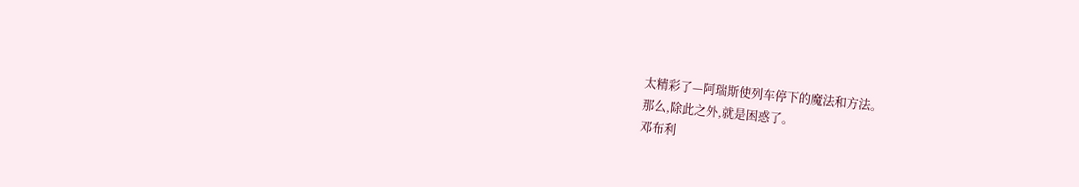太精彩了—阿瑞斯使列车停下的魔法和方法。
那么,除此之外,就是困惑了。
邓布利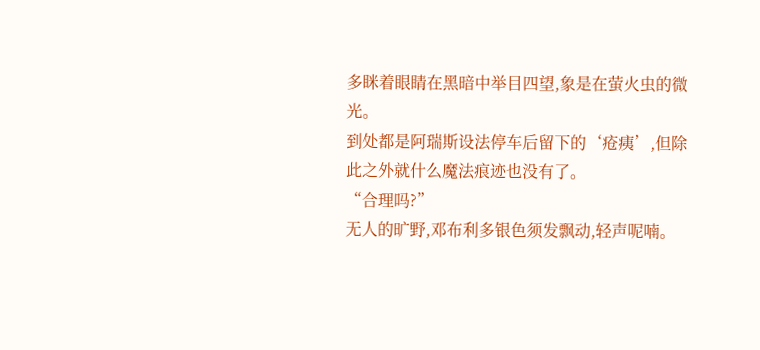多眯着眼睛在黑暗中举目四望,象是在萤火虫的微光。
到处都是阿瑞斯设法停车后留下的‘疮痍’,但除此之外就什么魔法痕迹也没有了。
“合理吗?”
无人的旷野,邓布利多银色须发飘动,轻声呢喃。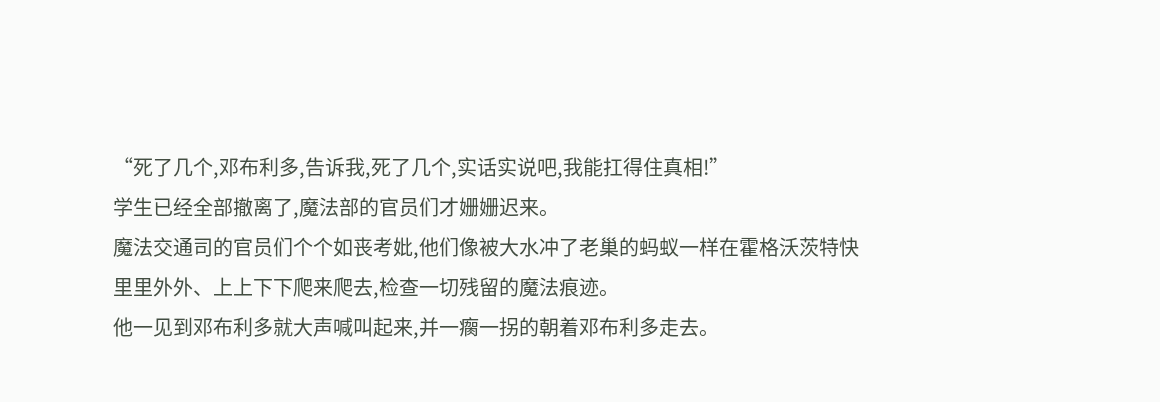“死了几个,邓布利多,告诉我,死了几个,实话实说吧,我能扛得住真相!”
学生已经全部撤离了,魔法部的官员们才姗姗迟来。
魔法交通司的官员们个个如丧考妣,他们像被大水冲了老巢的蚂蚁一样在霍格沃茨特快里里外外、上上下下爬来爬去,检查一切残留的魔法痕迹。
他一见到邓布利多就大声喊叫起来,并一瘸一拐的朝着邓布利多走去。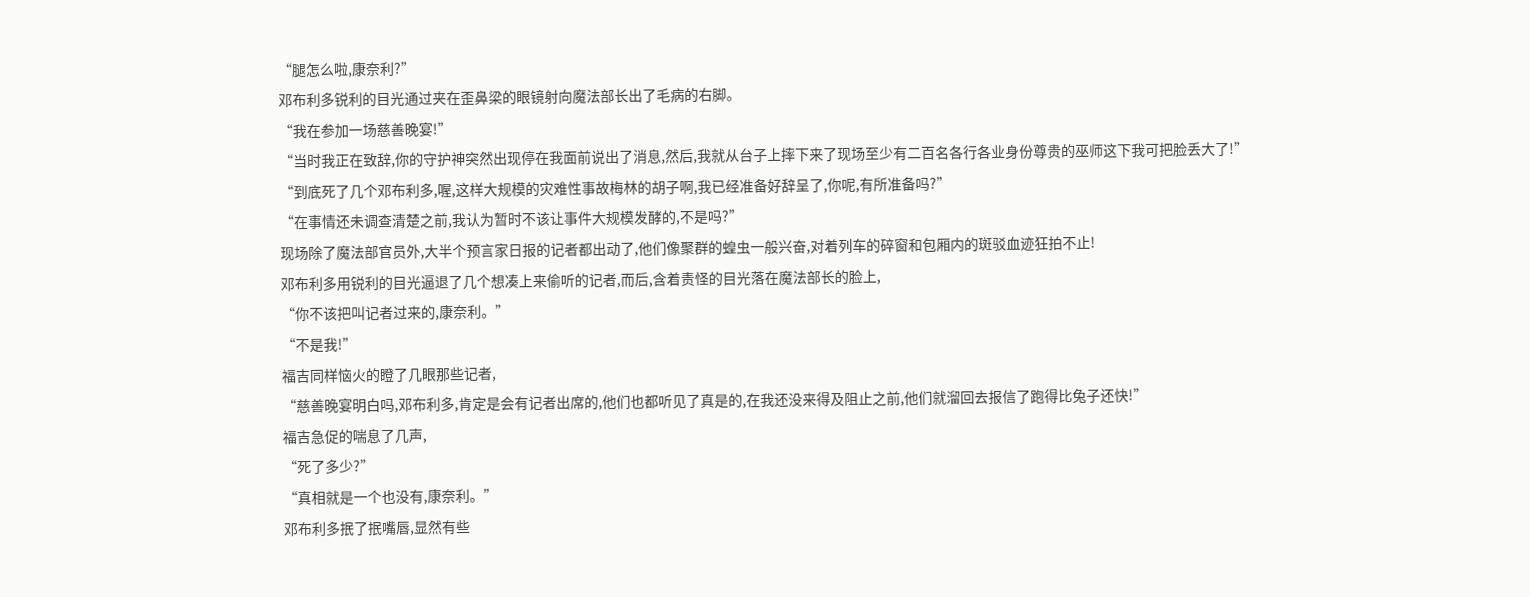“腿怎么啦,康奈利?”
邓布利多锐利的目光通过夹在歪鼻梁的眼镜射向魔法部长出了毛病的右脚。
“我在参加一场慈善晚宴!”
“当时我正在致辞,你的守护神突然出现停在我面前说出了消息,然后,我就从台子上摔下来了现场至少有二百名各行各业身份尊贵的巫师这下我可把脸丢大了!”
“到底死了几个邓布利多,喔,这样大规模的灾难性事故梅林的胡子啊,我已经准备好辞呈了,你呢,有所准备吗?”
“在事情还未调查清楚之前,我认为暂时不该让事件大规模发酵的,不是吗?”
现场除了魔法部官员外,大半个预言家日报的记者都出动了,他们像聚群的蝗虫一般兴奋,对着列车的碎窗和包厢内的斑驳血迹狂拍不止!
邓布利多用锐利的目光逼退了几个想凑上来偷听的记者,而后,含着责怪的目光落在魔法部长的脸上,
“你不该把叫记者过来的,康奈利。”
“不是我!”
福吉同样恼火的瞪了几眼那些记者,
“慈善晚宴明白吗,邓布利多,肯定是会有记者出席的,他们也都听见了真是的,在我还没来得及阻止之前,他们就溜回去报信了跑得比兔子还快!”
福吉急促的喘息了几声,
“死了多少?”
“真相就是一个也没有,康奈利。”
邓布利多抿了抿嘴唇,显然有些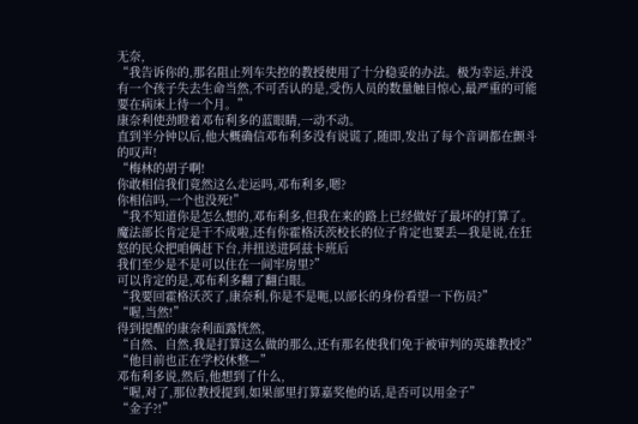无奈,
“我告诉你的,那名阻止列车失控的教授使用了十分稳妥的办法。极为幸运,并没有一个孩子失去生命当然,不可否认的是,受伤人员的数量触目惊心,最严重的可能要在病床上待一个月。”
康奈利使劲瞪着邓布利多的蓝眼睛,一动不动。
直到半分钟以后,他大概确信邓布利多没有说谎了,随即,发出了每个音调都在颤斗的叹声!
“梅林的胡子啊!
你敢相信我们竟然这么走运吗,邓布利多,嗯?
你相信吗,一个也没死!”
“我不知道你是怎么想的,邓布利多,但我在来的路上已经做好了最坏的打算了。
魔法部长肯定是干不成啦,还有你霍格沃茨校长的位子肯定也要丢—我是说,在狂怒的民众把咱俩赶下台,并扭送进阿兹卡班后
我们至少是不是可以住在一间牢房里?”
可以肯定的是,邓布利多翻了翻白眼。
“我要回霍格沃茨了,康奈利,你是不是呃,以部长的身份看望一下伤员?”
“喔,当然!”
得到提醒的康奈利面露恍然,
“自然、自然,我是打算这么做的那么,还有那名使我们免于被审判的英雄教授?”
“他目前也正在学校休整—”
邓布利多说,然后,他想到了什么,
“喔,对了,那位教授提到,如果部里打算嘉奖他的话,是否可以用金子”
“金子?!”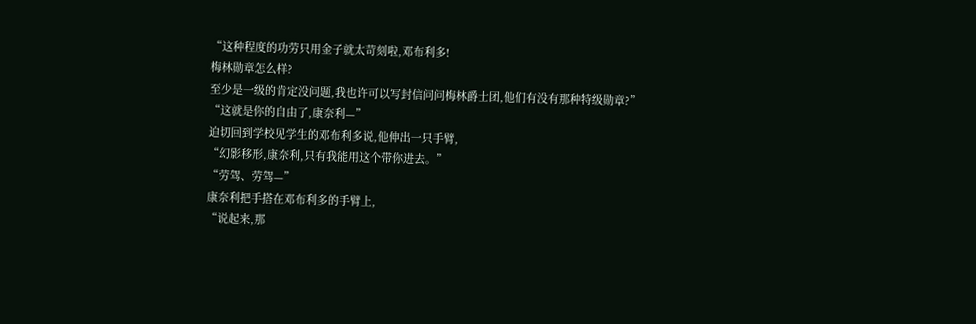“这种程度的功劳只用金子就太苛刻啦,邓布利多!
梅林勋章怎么样?
至少是一级的肯定没问题,我也许可以写封信问问梅林爵士团,他们有没有那种特级勋章?”
“这就是你的自由了,康奈利—”
迫切回到学校见学生的邓布利多说,他伸出一只手臂,
“幻影移形,康奈利,只有我能用这个带你进去。”
“劳驾、劳驾—”
康奈利把手搭在邓布利多的手臂上,
“说起来,那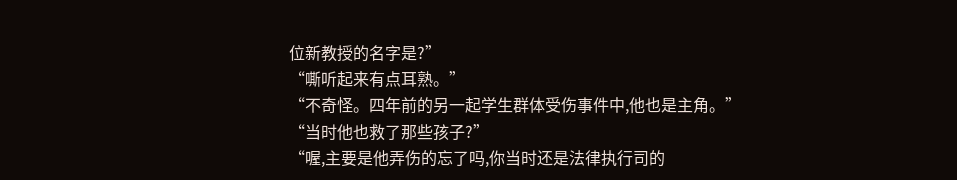位新教授的名字是?”
“嘶听起来有点耳熟。”
“不奇怪。四年前的另一起学生群体受伤事件中,他也是主角。”
“当时他也救了那些孩子?”
“喔,主要是他弄伤的忘了吗,你当时还是法律执行司的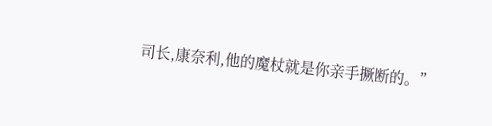司长,康奈利,他的魔杖就是你亲手撅断的。”